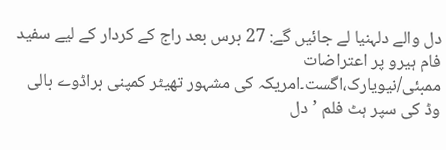دل والے دلہنیا لے جائیں گے: 27 برس بعد راج کے کردار کے لیے سفید فام ہیرو پر اعتراضات
ممبئی/نیویارک،اگست۔امریکہ کی مشہور تھیٹر کمپنی براڈوے بالی وڈ کی سپر ہٹ فلم ’دل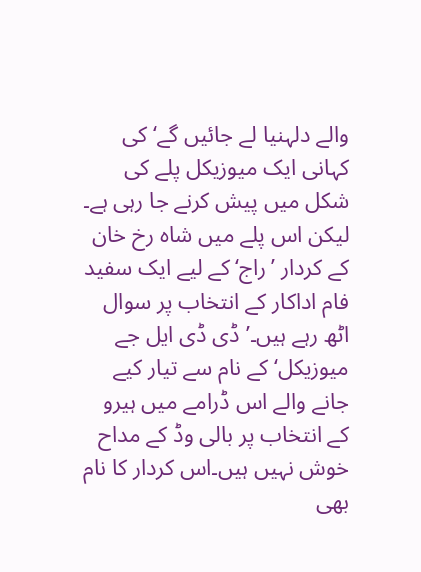والے دلہنیا لے جائیں گے‘ کی کہانی ایک میوزیکل پلے کی شکل میں پیش کرنے جا رہی ہے۔ لیکن اس پلے میں شاہ رخ خان کے کردار ’راج‘ کے لیے ایک سفید فام اداکار کے انتخاب پر سوال اٹھ رہے ہیں۔’ڈی ڈی ایل جے میوزیکل‘ کے نام سے تیار کیے جانے والے اس ڈرامے میں ہیرو کے انتخاب پر بالی وڈ کے مداح خوش نہیں ہیں۔اس کردار کا نام بھی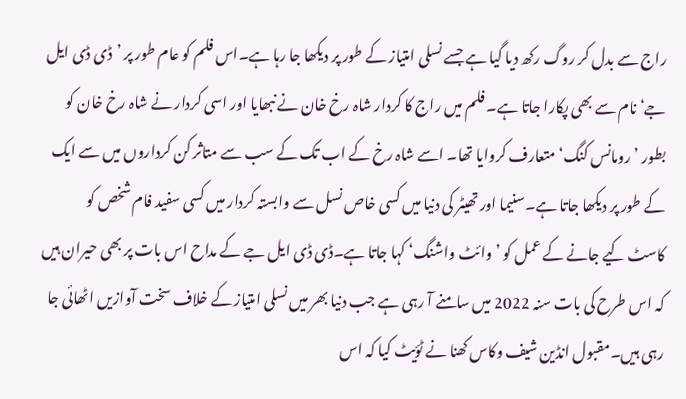راج سے بدل کر روگ رکھ دیا گیا ہے جسے نسلی امتیاز کے طور پر دیکھا جا رہا ہے۔اس فلم کو عام طور پر ’ڈی ڈی ایل جے‘ نام سے بھی پکارا جاتا ہے۔ فلم میں راج کا کردار شاہ رخ خان نے نبھایا اور اسی کردار نے شاہ رخ خان کو بطور ’رومانس کنگ‘ متعارف کروایا تھا۔ اسے شاہ رخ کے اب تک کے سب سے متاثر کن کرداروں میں سے ایک کے طور پر دیکھا جاتا ہے۔سنیما اور تھیٹر کی دنیا میں کسی خاص نسل سے وابستہ کردار میں کسی سفید فام شخص کو کاسٹ کیے جانے کے عمل کو ’وائٹ واشنگ‘ کہا جاتا ہے۔ڈی ڈی ایل جے کے مداح اس بات پر بھی حیران ہیں کہ اس طرح کی بات سنہ 2022 میں سامنے آ رہی ہے جب دنیا بھر میں نسلی امتیاز کے خلاف سخت آوازیں اٹھائی جا رہی ہیں۔مقبول انڈین شیف وکاس کھنا نے ٹؤیٹ کیا کہ اس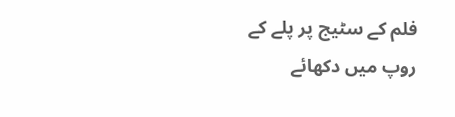فلم کے سٹیج پر پلے کے روپ میں دکھائے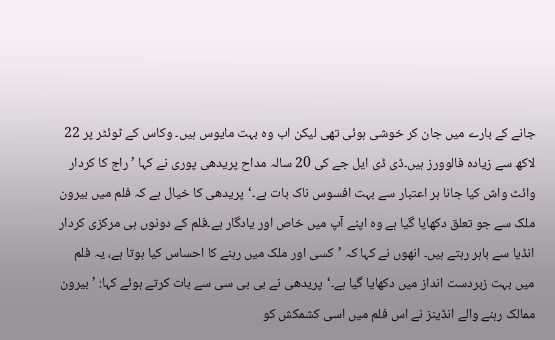جانے کے بارے میں جان کر خوشی ہوئی تھی لیکن اب وہ بہت مایوس ہیں۔ وکاس کے ٹوئٹر پر 22 لاکھ سے زیادہ فالوورز ہیں۔ڈی ڈی ایل جے کی 20 سالہ مداح پریدھی پوری نے کہا ’راج کا کردار وائٹ واش کیا جانا ہر اعتبار سے بہت افسوس ناک بات ہے۔‘پریدھی کا خیال ہے کہ فلم میں بیرون ملک سے جو تعلق دکھایا گیا ہے وہ اپنے آپ میں خاص اور یادگار ہے۔فلم کے دونوں ہی مرکزی کردار انڈیا سے باہر رہتے ہیں۔ انھوں نے کہا کہ ’کسی اور ملک میں رہنے کا احساس کیا ہوتا ہے، یہ فلم میں بہت زبردست انداز میں دکھایا گیا ہے۔‘پریدھی نے بی بی سی سے بات کرتے ہوئے کہا: ’بیرون ممالک رہنے والے انڈینز نے اس فلم میں اسی کشمکش کو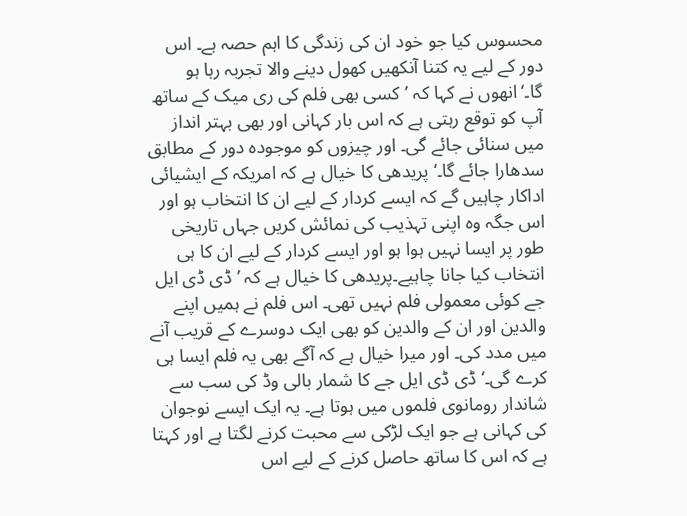محسوس کیا جو خود ان کی زندگی کا اہم حصہ ہے۔ اس دور کے لیے یہ کتنا آنکھیں کھول دینے والا تجربہ رہا ہو گا۔‘انھوں نے کہا کہ ’کسی بھی فلم کی ری میک کے ساتھ آپ کو توقع رہتی ہے کہ اس بار کہانی اور بھی بہتر انداز میں سنائی جائے گی۔ اور چیزوں کو موجودہ دور کے مطابق سدھارا جائے گا۔‘پریدھی کا خیال ہے کہ امریکہ کے ایشیائی اداکار چاہیں گے کہ ایسے کردار کے لیے ان کا انتخاب ہو اور اس جگہ وہ اپنی تہذیب کی نمائش کریں جہاں تاریخی طور پر ایسا نہیں ہوا ہو اور ایسے کردار کے لیے ان کا ہی انتخاب کیا جانا چاہیے۔پریدھی کا خیال ہے کہ ’ڈی ڈی ایل جے کوئی معمولی فلم نہیں تھی۔ اس فلم نے ہمیں اپنے والدین اور ان کے والدین کو بھی ایک دوسرے کے قریب آنے میں مدد کی۔ اور میرا خیال ہے کہ آگے بھی یہ فلم ایسا ہی کرے گی۔‘ڈی ڈی ایل جے کا شمار بالی وڈ کی سب سے شاندار رومانوی فلموں میں ہوتا ہے۔ یہ ایک ایسے نوجوان کی کہانی ہے جو ایک لڑکی سے محبت کرنے لگتا ہے اور کہتا ہے کہ اس کا ساتھ حاصل کرنے کے لیے اس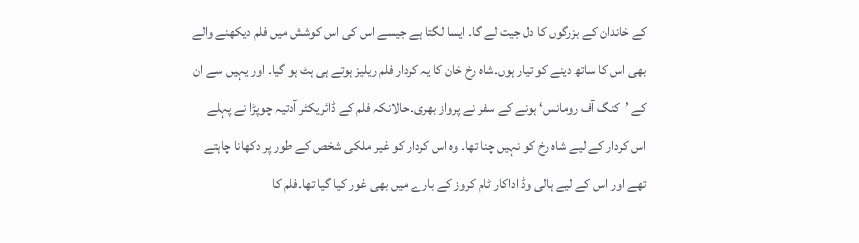کے خاندان کے بزرگوں کا دل جیت لے گا۔ ایسا لگتا ہے جیسے اس کی اس کوشش میں فلم دیکھنے والے بھی اس کا ساتھ دینے کو تیار ہوں۔شاہ رخ خان کا یہ کردار فلم ریلیز ہوتے ہی ہٹ ہو گیا۔ اور یہیں سے ان کے ’کنگ آف رومانس‘ ہونے کے سفر نے پرواز بھری۔حالانکہ فلم کے ڈائریکٹر آدتیہ چوپڑا نے پہلے اس کردار کے لیے شاہ رخ کو نہیں چنا تھا۔ وہ اس کردار کو غیر ملکی شخص کے طور پر دکھانا چاہتے تھے اور اس کے لیے ہالی وڈ اداکار ٹام کروز کے بارے میں بھی غور کیا گیا تھا۔فلم کا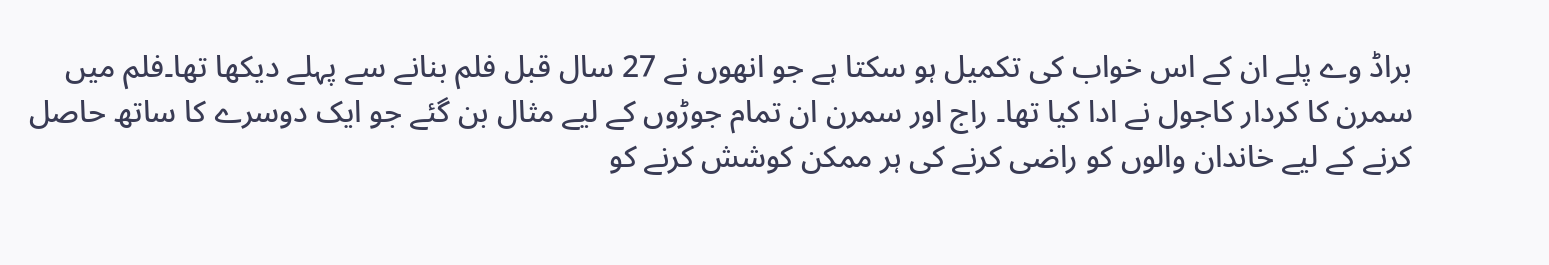براڈ وے پلے ان کے اس خواب کی تکمیل ہو سکتا ہے جو انھوں نے 27 سال قبل فلم بنانے سے پہلے دیکھا تھا۔فلم میں سمرن کا کردار کاجول نے ادا کیا تھا۔ راج اور سمرن ان تمام جوڑوں کے لیے مثال بن گئے جو ایک دوسرے کا ساتھ حاصل کرنے کے لیے خاندان والوں کو راضی کرنے کی ہر ممکن کوشش کرنے کو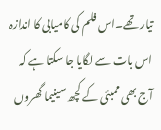تیار تھے۔اس فلم کی کامیابی کا اندازہ اس بات سے لگایا جا سکتا ہے کہ آج بھی ممبئی کے کچھ سینیما گھروں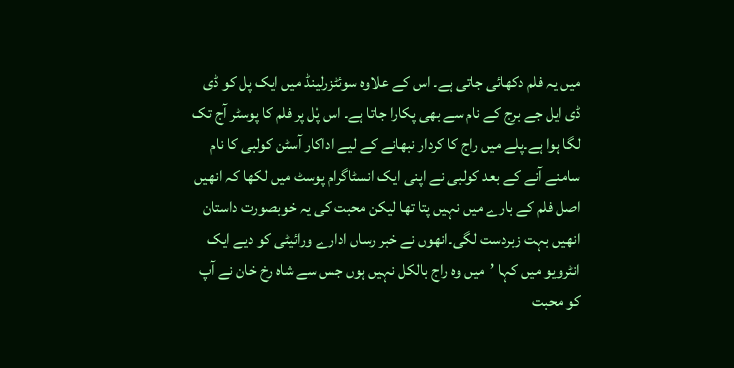میں یہ فلم دکھائی جاتی ہے۔ اس کے علاوہ سوئٹزرلینڈ میں ایک پل کو ڈی ڈی ایل جے برِج کے نام سے بھی پکارا جاتا ہے۔ اس پْل پر فلم کا پوسٹر آج تک لگا ہوا ہے۔پلے میں راج کا کردار نبھانے کے لیے اداکار آسٹن کولبی کا نام سامنے آنے کے بعد کولبی نے اپنی ایک انسٹاگرام پوسٹ میں لکھا کہ انھیں اصل فلم کے بارے میں نہیں پتا تھا لیکن محبت کی یہ خوبصورت داستان انھیں بہت زبردست لگی۔انھوں نے خبر رساں ادارے ورائیٹی کو دیے ایک انٹرویو میں کہا ’میں وہ راج بالکل نہیں ہوں جس سے شاہ رخ خان نے آپ کو محبت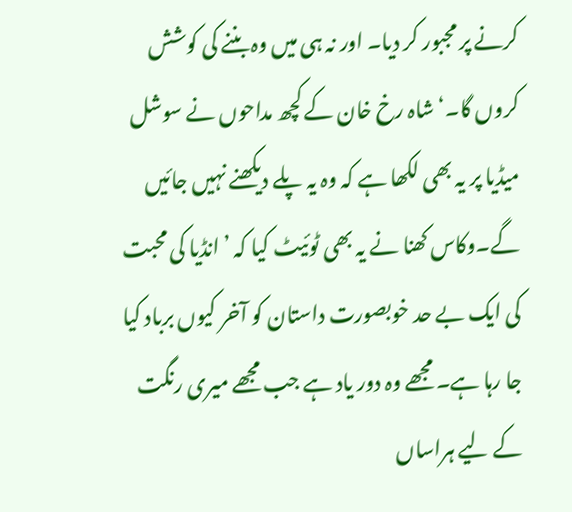کرنے پر مجبور کر دیا۔ اور نہ ہی میں وہ بننے کی کوشش کروں گا۔‘شاہ رخ خان کے کچھ مداحوں نے سوشل میڈیا پر یہ بھی لکھا ہے کہ وہ یہ پلے دیکھنے نہیں جائیں گے۔وکاس کھنا نے یہ بھی ٹوئیٹ کیا کہ ’انڈیا کی محبت کی ایک بے حد خوبصورت داستان کو آخر کیوں برباد کیا جا رہا ہے۔ مجھے وہ دور یاد ہے جب مجھے میری رنگت کے لیے ہراساں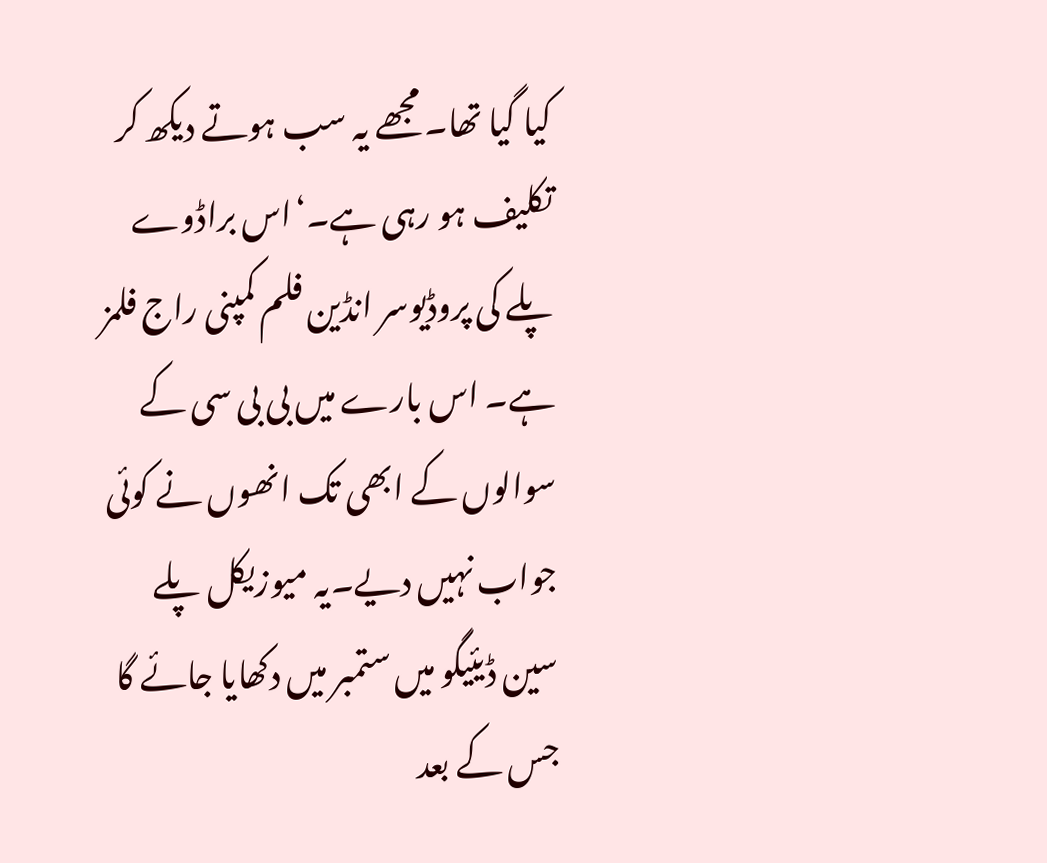کیا گیا تھا۔ مجھے یہ سب ہوتے دیکھ کر تکلیف ہو رہی ہے۔‘اس براڈوے پلے کی پروڈیوسر انڈین فلم کمپنی راج فلمز ہے۔ اس بارے میں بی بی سی کے سوالوں کے ابھی تک انھوں نے کوئی جواب نہیں دیے۔یہ میوزیکل پلے سین ڈیئیگو میں ستمبر میں دکھایا جائے گا جس کے بعد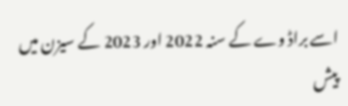اسے براڈ وے کے سنہ 2022 اور 2023 کے سیزن میں پیش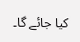کیا جائے گا۔